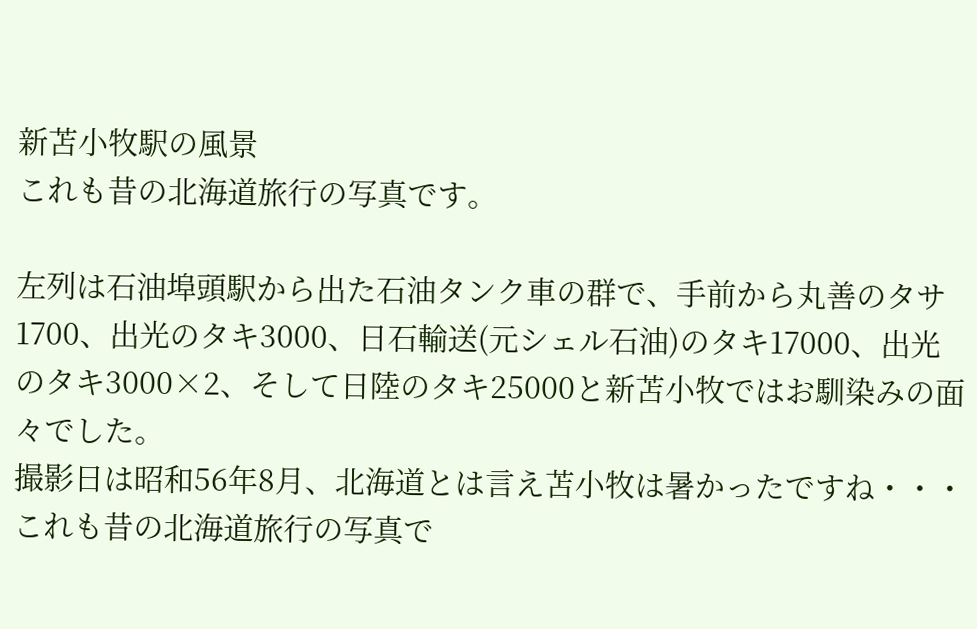新苫小牧駅の風景
これも昔の北海道旅行の写真です。

左列は石油埠頭駅から出た石油タンク車の群で、手前から丸善のタサ1700、出光のタキ3000、日石輸送(元シェル石油)のタキ17000、出光のタキ3000×2、そして日陸のタキ25000と新苫小牧ではお馴染みの面々でした。
撮影日は昭和56年8月、北海道とは言え苫小牧は暑かったですね・・・
これも昔の北海道旅行の写真で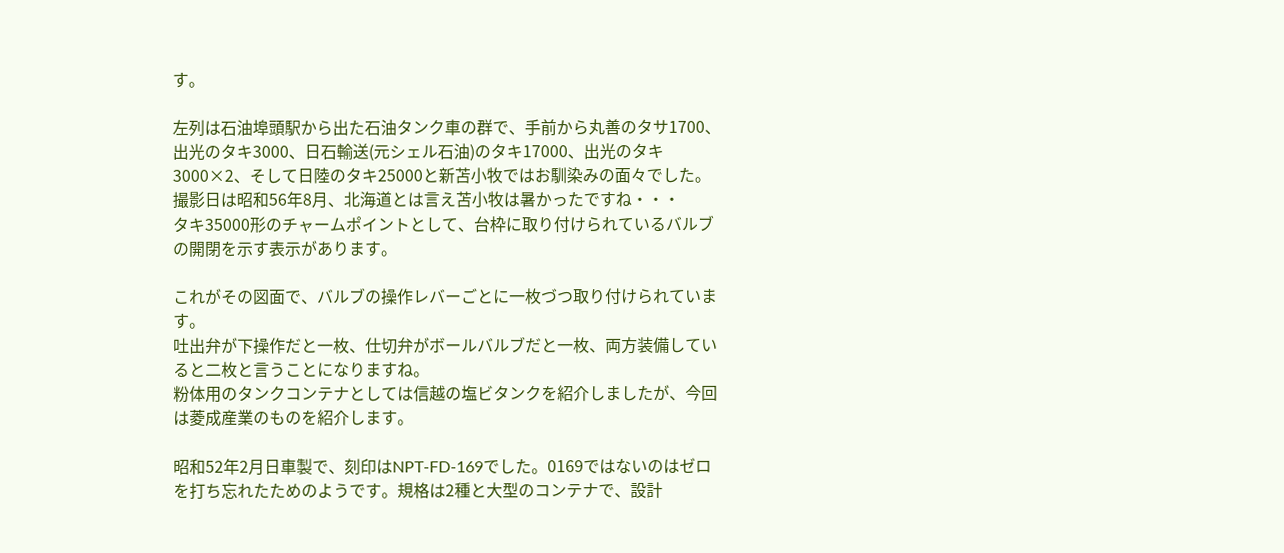す。

左列は石油埠頭駅から出た石油タンク車の群で、手前から丸善のタサ1700、出光のタキ3000、日石輸送(元シェル石油)のタキ17000、出光のタキ3000×2、そして日陸のタキ25000と新苫小牧ではお馴染みの面々でした。
撮影日は昭和56年8月、北海道とは言え苫小牧は暑かったですね・・・
タキ35000形のチャームポイントとして、台枠に取り付けられているバルブの開閉を示す表示があります。

これがその図面で、バルブの操作レバーごとに一枚づつ取り付けられています。
吐出弁が下操作だと一枚、仕切弁がボールバルブだと一枚、両方装備していると二枚と言うことになりますね。
粉体用のタンクコンテナとしては信越の塩ビタンクを紹介しましたが、今回は菱成産業のものを紹介します。

昭和52年2月日車製で、刻印はNPT-FD-169でした。0169ではないのはゼロを打ち忘れたためのようです。規格は2種と大型のコンテナで、設計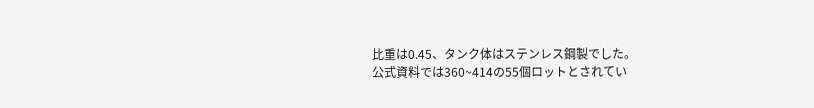比重は0.45、タンク体はステンレス鋼製でした。
公式資料では360~414の55個ロットとされてい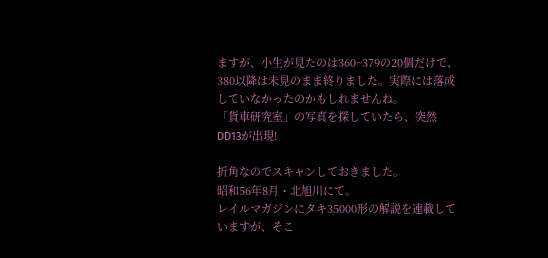ますが、小生が見たのは360~379の20個だけで、380以降は未見のまま終りました。実際には落成していなかったのかもしれませんね。
「貨車研究室」の写真を探していたら、突然DD13が出現!

折角なのでスキャンしておきました。
昭和56年8月・北旭川にて。
レイルマガジンにタキ35000形の解説を連載していますが、そこ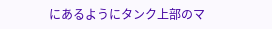にあるようにタンク上部のマ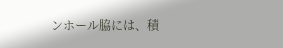ンホール脇には、積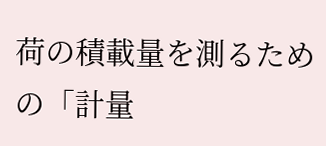荷の積載量を測るための「計量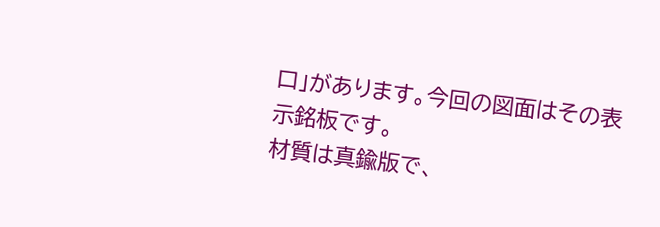口」があります。今回の図面はその表示銘板です。
材質は真鍮版で、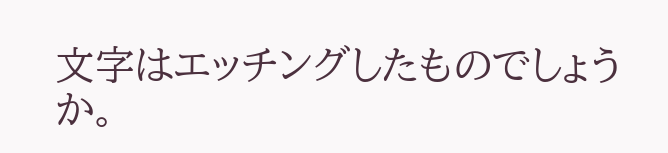文字はエッチングしたものでしょうか。